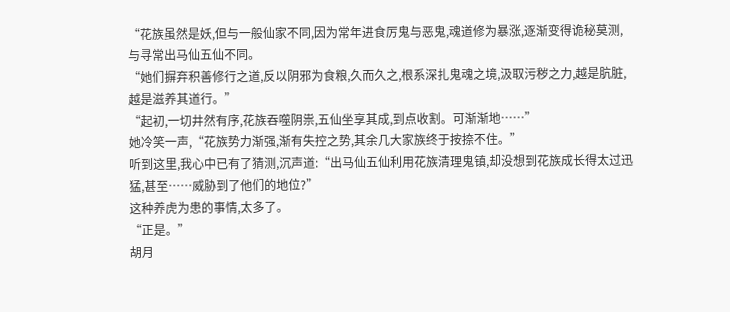“花族虽然是妖,但与一般仙家不同,因为常年进食厉鬼与恶鬼,魂道修为暴涨,逐渐变得诡秘莫测,与寻常出马仙五仙不同。
“她们摒弃积善修行之道,反以阴邪为食粮,久而久之,根系深扎鬼魂之境,汲取污秽之力,越是肮脏,越是滋养其道行。”
“起初,一切井然有序,花族吞噬阴祟,五仙坐享其成,到点收割。可渐渐地……”
她冷笑一声,“花族势力渐强,渐有失控之势,其余几大家族终于按捺不住。”
听到这里,我心中已有了猜测,沉声道:“出马仙五仙利用花族清理鬼镇,却没想到花族成长得太过迅猛,甚至……威胁到了他们的地位?”
这种养虎为患的事情,太多了。
“正是。”
胡月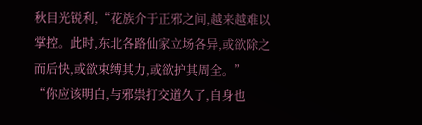秋目光锐利,“花族介于正邪之间,越来越难以掌控。此时,东北各路仙家立场各异,或欲除之而后快,或欲束缚其力,或欲护其周全。”
“你应该明白,与邪祟打交道久了,自身也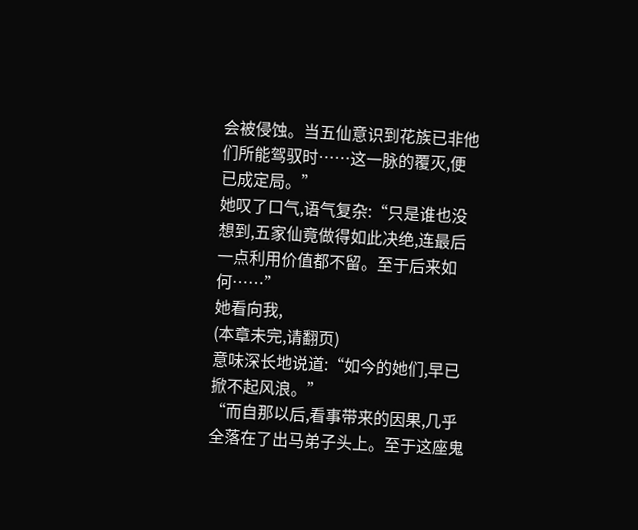会被侵蚀。当五仙意识到花族已非他们所能驾驭时……这一脉的覆灭,便已成定局。”
她叹了口气,语气复杂:“只是谁也没想到,五家仙竟做得如此决绝,连最后一点利用价值都不留。至于后来如何……”
她看向我,
(本章未完,请翻页)
意味深长地说道:“如今的她们,早已掀不起风浪。”
“而自那以后,看事带来的因果,几乎全落在了出马弟子头上。至于这座鬼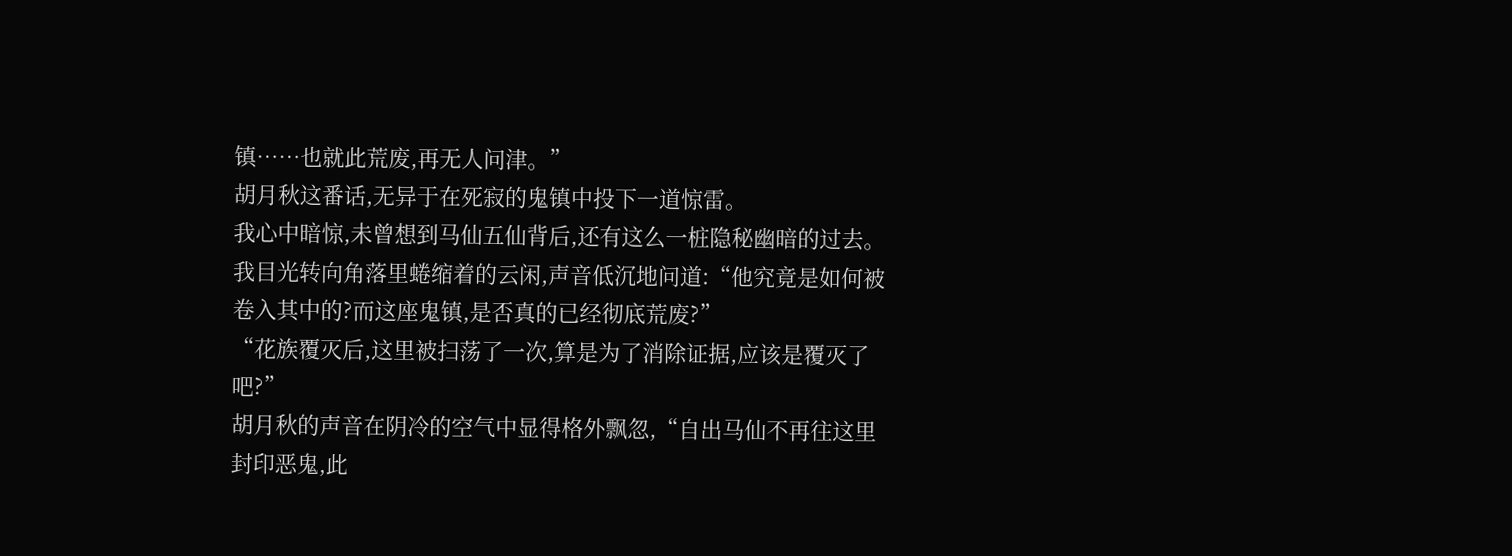镇……也就此荒废,再无人问津。”
胡月秋这番话,无异于在死寂的鬼镇中投下一道惊雷。
我心中暗惊,未曾想到马仙五仙背后,还有这么一桩隐秘幽暗的过去。
我目光转向角落里蜷缩着的云闲,声音低沉地问道:“他究竟是如何被卷入其中的?而这座鬼镇,是否真的已经彻底荒废?”
“花族覆灭后,这里被扫荡了一次,算是为了消除证据,应该是覆灭了吧?”
胡月秋的声音在阴冷的空气中显得格外飘忽,“自出马仙不再往这里封印恶鬼,此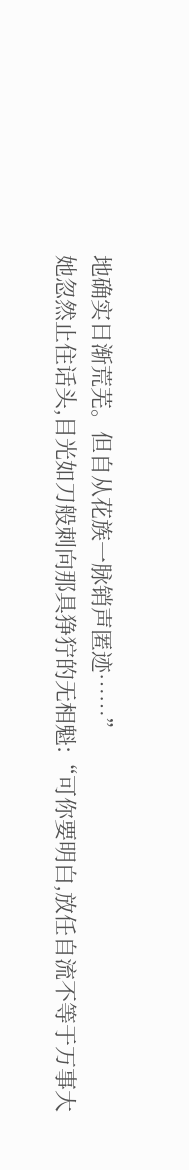地确实日渐荒芜。但自从花族一脉销声匿迹……”
她忽然止住话头,目光如刀般刺向那具狰狞的无相魁:“可你要明白,放任自流不等于万事大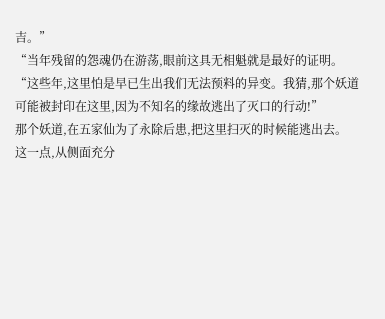吉。”
“当年残留的怨魂仍在游荡,眼前这具无相魁就是最好的证明。
“这些年,这里怕是早已生出我们无法预料的异变。我猜,那个妖道可能被封印在这里,因为不知名的缘故逃出了灭口的行动!”
那个妖道,在五家仙为了永除后患,把这里扫灭的时候能逃出去。
这一点,从侧面充分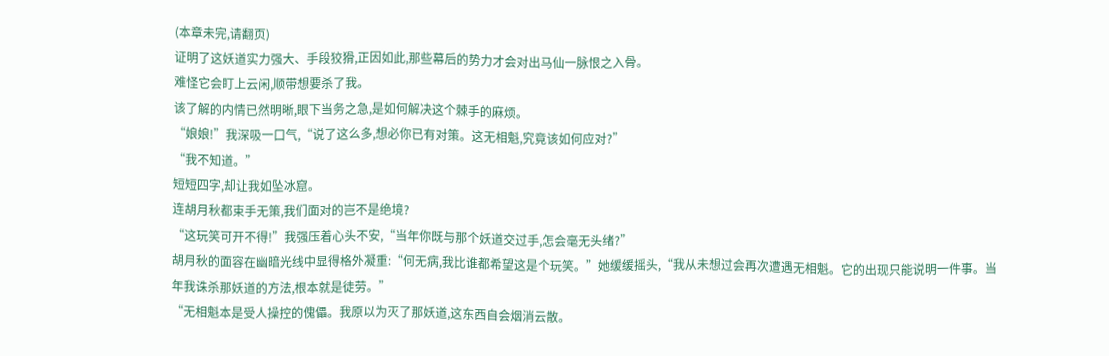(本章未完,请翻页)
证明了这妖道实力强大、手段狡猾,正因如此,那些幕后的势力才会对出马仙一脉恨之入骨。
难怪它会盯上云闲,顺带想要杀了我。
该了解的内情已然明晰,眼下当务之急,是如何解决这个棘手的麻烦。
“娘娘!”我深吸一口气,“说了这么多,想必你已有对策。这无相魁,究竟该如何应对?”
“我不知道。”
短短四字,却让我如坠冰窟。
连胡月秋都束手无策,我们面对的岂不是绝境?
“这玩笑可开不得!”我强压着心头不安,“当年你既与那个妖道交过手,怎会毫无头绪?”
胡月秋的面容在幽暗光线中显得格外凝重:“何无病,我比谁都希望这是个玩笑。”她缓缓摇头,“我从未想过会再次遭遇无相魁。它的出现只能说明一件事。当年我诛杀那妖道的方法,根本就是徒劳。”
“无相魁本是受人操控的傀儡。我原以为灭了那妖道,这东西自会烟消云散。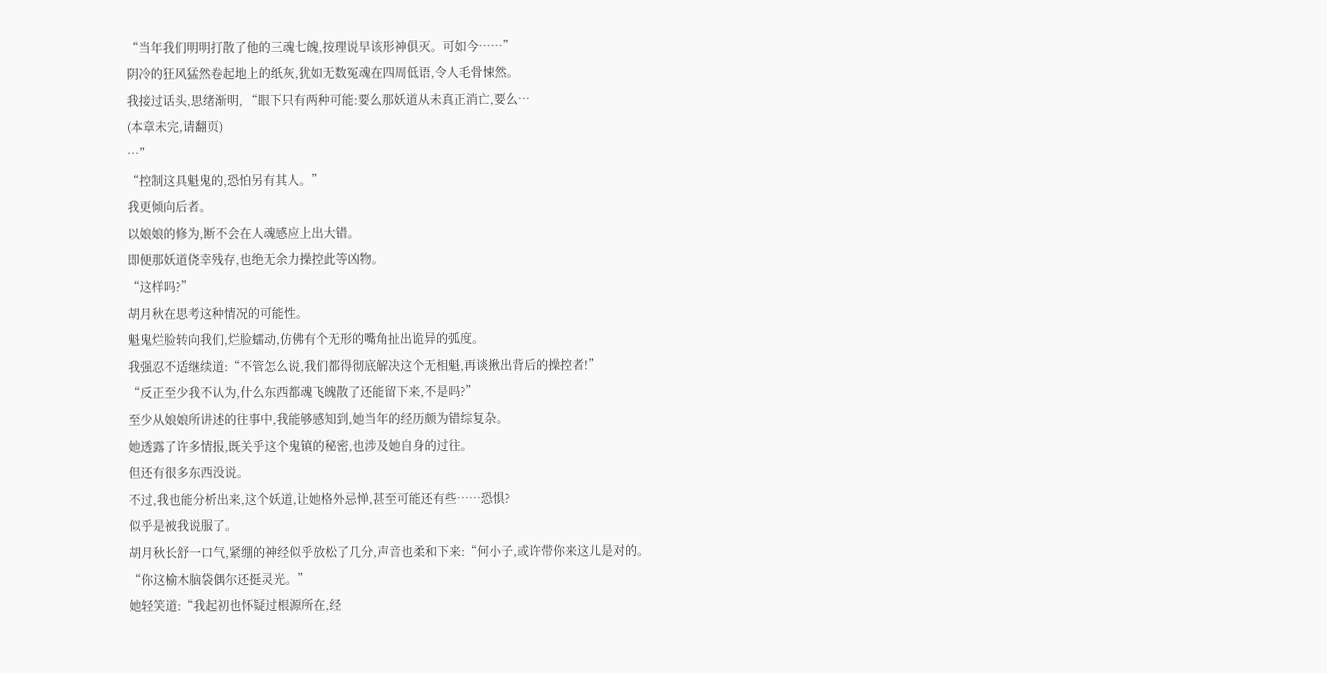“当年我们明明打散了他的三魂七魄,按理说早该形神俱灭。可如今……”
阴冷的狂风猛然卷起地上的纸灰,犹如无数冤魂在四周低语,令人毛骨悚然。
我接过话头,思绪渐明, “眼下只有两种可能:要么那妖道从未真正消亡,要么…
(本章未完,请翻页)
…”
“控制这具魁鬼的,恐怕另有其人。”
我更倾向后者。
以娘娘的修为,断不会在人魂感应上出大错。
即便那妖道侥幸残存,也绝无余力操控此等凶物。
“这样吗?”
胡月秋在思考这种情况的可能性。
魁鬼烂脸转向我们,烂脸蠕动,仿佛有个无形的嘴角扯出诡异的弧度。
我强忍不适继续道:“不管怎么说,我们都得彻底解决这个无相魁,再谈揪出背后的操控者!”
“反正至少我不认为,什么东西都魂飞魄散了还能留下来,不是吗?”
至少从娘娘所讲述的往事中,我能够感知到,她当年的经历颇为错综复杂。
她透露了许多情报,既关乎这个鬼镇的秘密,也涉及她自身的过往。
但还有很多东西没说。
不过,我也能分析出来,这个妖道,让她格外忌惮,甚至可能还有些……恐惧?
似乎是被我说服了。
胡月秋长舒一口气,紧绷的神经似乎放松了几分,声音也柔和下来:“何小子,或许带你来这儿是对的。
“你这榆木脑袋偶尔还挺灵光。”
她轻笑道:“我起初也怀疑过根源所在,经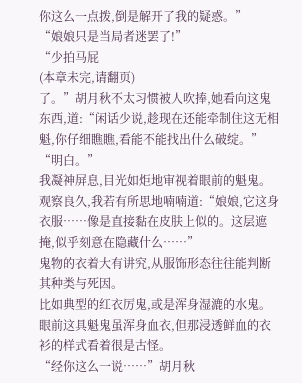你这么一点拨,倒是解开了我的疑惑。”
“娘娘只是当局者迷罢了!”
“少拍马屁
(本章未完,请翻页)
了。”胡月秋不太习惯被人吹捧,她看向这鬼东西,道:“闲话少说,趁现在还能牵制住这无相魁,你仔细瞧瞧,看能不能找出什么破绽。”
“明白。”
我凝神屏息,目光如炬地审视着眼前的魁鬼。
观察良久,我若有所思地喃喃道:“娘娘,它这身衣服……像是直接黏在皮肤上似的。这层遮掩,似乎刻意在隐藏什么……”
鬼物的衣着大有讲究,从服饰形态往往能判断其种类与死因。
比如典型的红衣厉鬼,或是浑身湿漉的水鬼。眼前这具魁鬼虽浑身血衣,但那浸透鲜血的衣衫的样式看着很是古怪。
“经你这么一说……”胡月秋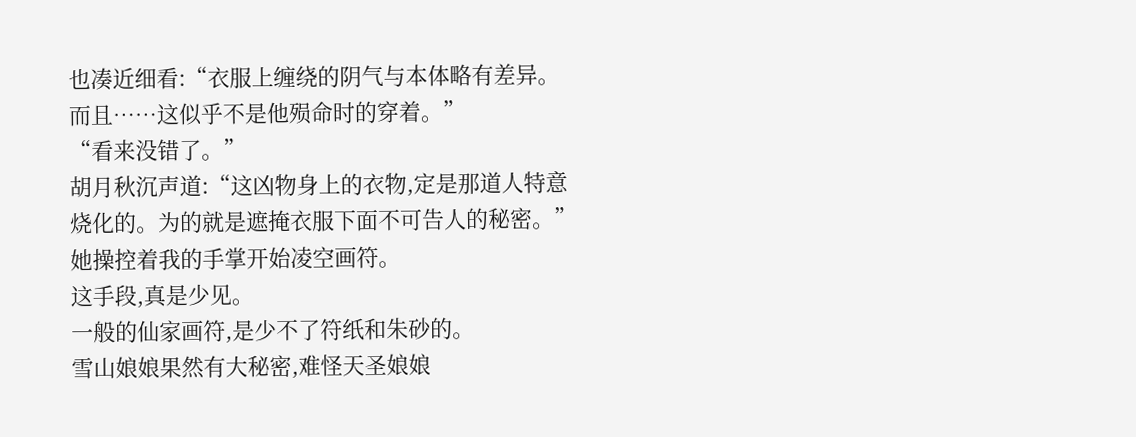也凑近细看:“衣服上缠绕的阴气与本体略有差异。而且……这似乎不是他殒命时的穿着。”
“看来没错了。”
胡月秋沉声道:“这凶物身上的衣物,定是那道人特意烧化的。为的就是遮掩衣服下面不可告人的秘密。”
她操控着我的手掌开始凌空画符。
这手段,真是少见。
一般的仙家画符,是少不了符纸和朱砂的。
雪山娘娘果然有大秘密,难怪天圣娘娘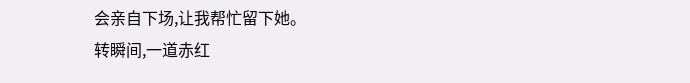会亲自下场,让我帮忙留下她。
转瞬间,一道赤红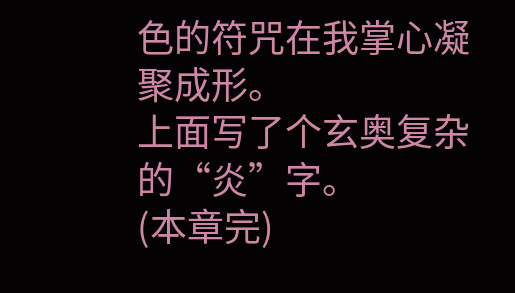色的符咒在我掌心凝聚成形。
上面写了个玄奥复杂的“炎”字。
(本章完)